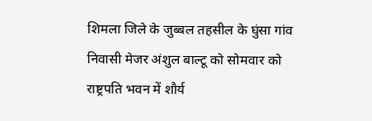शिमला जिले के जुब्बल तहसील के घुंसा गांव निवासी मेजर अंशुल बाल्टू को सोमवार को राष्ट्रपति भवन में शौर्य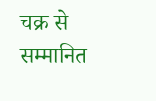चक्र से सम्मानित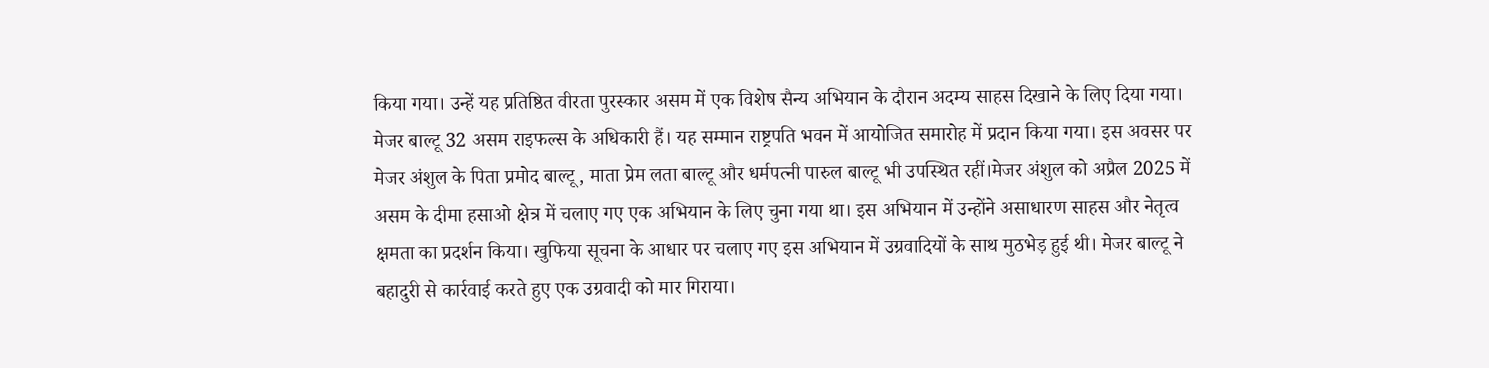किया गया। उन्हें यह प्रतिष्ठित वीरता पुरस्कार असम में एक विशेष सैन्य अभियान के दौरान अदम्य साहस दिखाने के लिए दिया गया। मेजर बाल्टू 32 असम राइफल्स के अधिकारी हैं। यह सम्मान राष्ट्रपति भवन में आयोजित समारोह में प्रदान किया गया। इस अवसर पर मेजर अंशुल के पिता प्रमोद बाल्टू, माता प्रेम लता बाल्टू और धर्मपत्नी पारुल बाल्टू भी उपस्थित रहीं।मेजर अंशुल को अप्रैल 2025 में असम के दीमा हसाओ क्षेत्र में चलाए गए एक अभियान के लिए चुना गया था। इस अभियान में उन्होंने असाधारण साहस और नेतृत्व क्षमता का प्रदर्शन किया। खुफिया सूचना के आधार पर चलाए गए इस अभियान में उग्रवादियों के साथ मुठभेड़ हुई थी। मेजर बाल्टू ने बहादुरी से कार्रवाई करते हुए एक उग्रवादी को मार गिराया।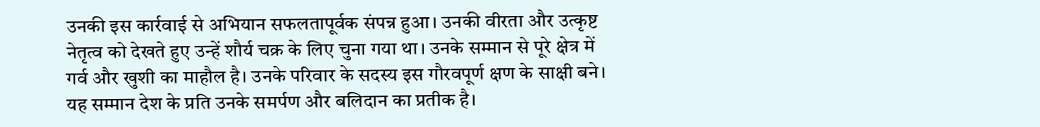उनकी इस कार्रवाई से अभियान सफलतापूर्वक संपन्न हुआ। उनकी वीरता और उत्कृष्ट नेतृत्व को देखते हुए उन्हें शौर्य चक्र के लिए चुना गया था। उनके सम्मान से पूरे क्षेत्र में गर्व और खुशी का माहौल है। उनके परिवार के सदस्य इस गौरवपूर्ण क्षण के साक्षी बने। यह सम्मान देश के प्रति उनके समर्पण और बलिदान का प्रतीक है।